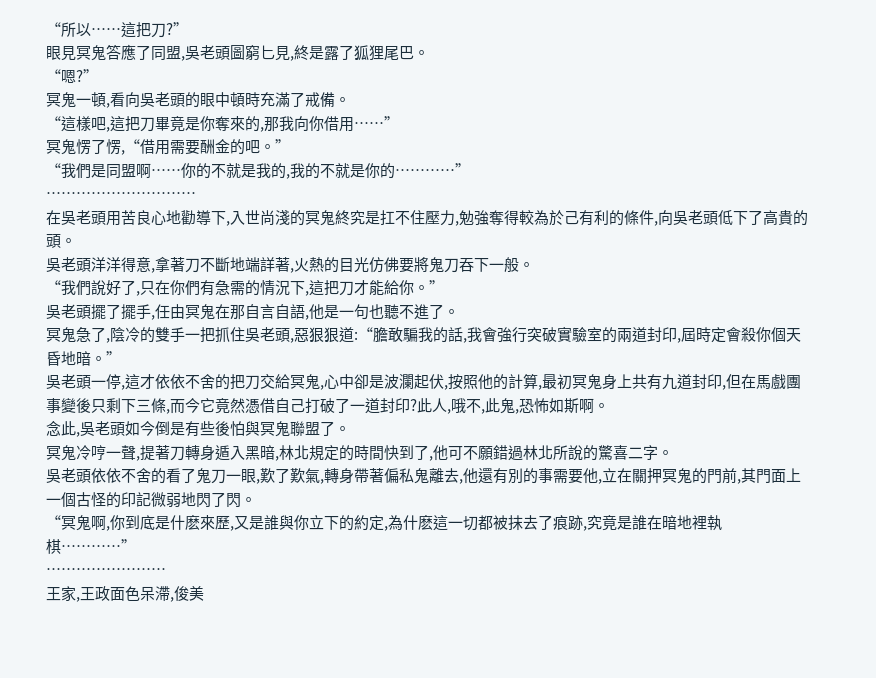“所以……這把刀?”
眼見冥鬼答應了同盟,吳老頭圖窮匕見,終是露了狐狸尾巴。
“嗯?”
冥鬼一頓,看向吳老頭的眼中頓時充滿了戒備。
“這樣吧,這把刀畢竟是你奪來的,那我向你借用……”
冥鬼愣了愣,“借用需要酬金的吧。”
“我們是同盟啊……你的不就是我的,我的不就是你的…………”
…………………………
在吳老頭用苦良心地勸導下,入世尚淺的冥鬼終究是扛不住壓力,勉強奪得較為於己有利的條件,向吳老頭低下了高貴的頭。
吳老頭洋洋得意,拿著刀不斷地端詳著,火熱的目光仿佛要將鬼刀吞下一般。
“我們說好了,只在你們有急需的情況下,這把刀才能給你。”
吳老頭擺了擺手,任由冥鬼在那自言自語,他是一句也聽不進了。
冥鬼急了,陰冷的雙手一把抓住吳老頭,惡狠狠道:“膽敢騙我的話,我會強行突破實驗室的兩道封印,屆時定會殺你個天昏地暗。”
吳老頭一停,這才依依不舍的把刀交給冥鬼,心中卻是波瀾起伏,按照他的計算,最初冥鬼身上共有九道封印,但在馬戲團事變後只剩下三條,而今它竟然憑借自己打破了一道封印?此人,哦不,此鬼,恐怖如斯啊。
念此,吳老頭如今倒是有些後怕與冥鬼聯盟了。
冥鬼冷哼一聲,提著刀轉身遁入黑暗,林北規定的時間快到了,他可不願錯過林北所說的驚喜二字。
吳老頭依依不舍的看了鬼刀一眼,歎了歎氣,轉身帶著偏私鬼離去,他還有別的事需要他,立在關押冥鬼的門前,其門面上一個古怪的印記微弱地閃了閃。
“冥鬼啊,你到底是什麽來歷,又是誰與你立下的約定,為什麽這一切都被抹去了痕跡,究竟是誰在暗地裡執棋…………”
……………………
王家,王政面色呆滯,俊美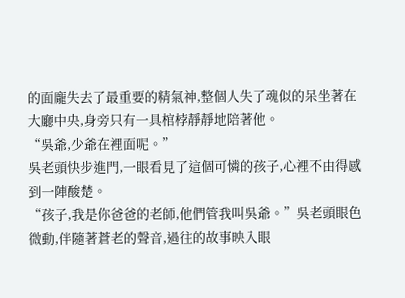的面龐失去了最重要的精氣神,整個人失了魂似的呆坐著在大廳中央,身旁只有一具棺桲靜靜地陪著他。
“吳爺,少爺在裡面呢。”
吳老頭快步進門,一眼看見了這個可憐的孩子,心裡不由得感到一陣酸楚。
“孩子,我是你爸爸的老師,他們管我叫吳爺。”吳老頭眼色微動,伴隨著蒼老的聲音,過往的故事映入眼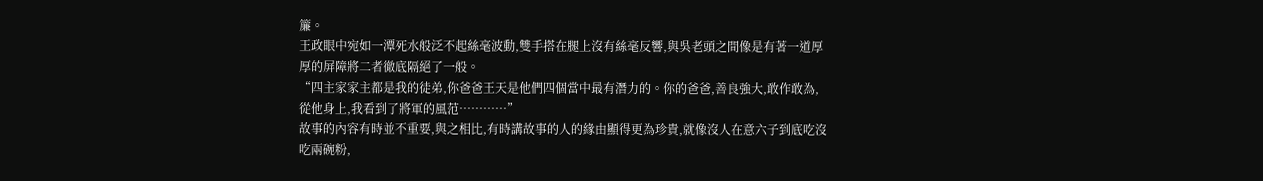簾。
王政眼中宛如一潭死水般泛不起絲毫波動,雙手搭在腿上沒有絲毫反響,與吳老頭之間像是有著一道厚厚的屏障將二者徹底隔絕了一般。
“四主家家主都是我的徒弟,你爸爸王天是他們四個當中最有潛力的。你的爸爸,善良強大,敢作敢為,從他身上,我看到了將軍的風范…………”
故事的內容有時並不重要,與之相比,有時講故事的人的緣由顯得更為珍貴,就像沒人在意六子到底吃沒吃兩碗粉,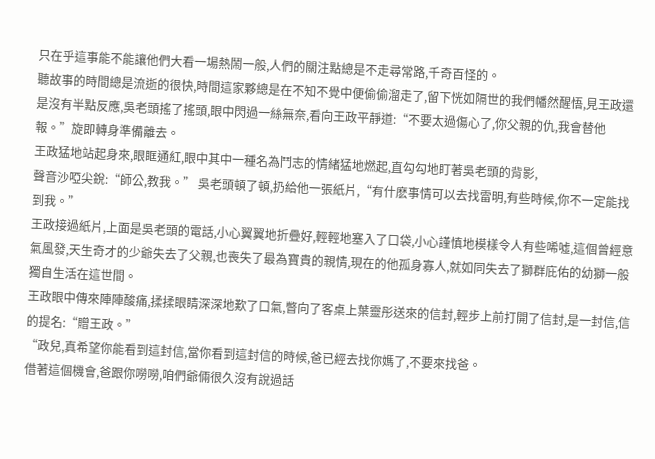只在乎這事能不能讓他們大看一場熱鬧一般,人們的關注點總是不走尋常路,千奇百怪的。
聽故事的時間總是流逝的很快,時間這家夥總是在不知不覺中便偷偷溜走了,留下恍如隔世的我們幡然醒悟,見王政還是沒有半點反應,吳老頭搖了搖頭,眼中閃過一絲無奈,看向王政平靜道:“不要太過傷心了,你父親的仇,我會替他報。”旋即轉身準備離去。
王政猛地站起身來,眼眶通紅,眼中其中一種名為鬥志的情緒猛地燃起,直勾勾地盯著吳老頭的背影,
聲音沙啞尖銳:“師公,教我。” 吳老頭頓了頓,扔給他一張紙片,“有什麽事情可以去找雷明,有些時候,你不一定能找到我。”
王政接過紙片,上面是吳老頭的電話,小心翼翼地折疊好,輕輕地塞入了口袋,小心謹慎地模樣令人有些唏噓,這個曾經意氣風發,天生奇才的少爺失去了父親,也喪失了最為寶貴的親情,現在的他孤身寡人,就如同失去了獅群庇佑的幼獅一般獨自生活在這世間。
王政眼中傳來陣陣酸痛,揉揉眼睛深深地歎了口氣,瞥向了客桌上葉靈彤送來的信封,輕步上前打開了信封,是一封信,信的提名:“贈王政。”
“政兒,真希望你能看到這封信,當你看到這封信的時候,爸已經去找你媽了,不要來找爸。
借著這個機會,爸跟你嘮嘮,咱們爺倆很久沒有說過話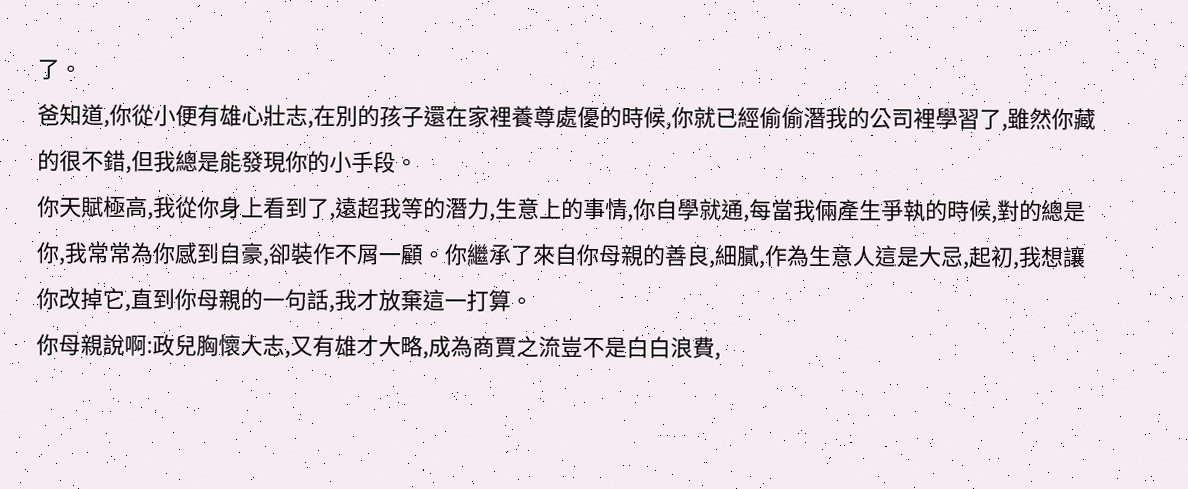了。
爸知道,你從小便有雄心壯志,在別的孩子還在家裡養尊處優的時候,你就已經偷偷潛我的公司裡學習了,雖然你藏的很不錯,但我總是能發現你的小手段。
你天賦極高,我從你身上看到了,遠超我等的潛力,生意上的事情,你自學就通,每當我倆產生爭執的時候,對的總是你,我常常為你感到自豪,卻裝作不屑一顧。你繼承了來自你母親的善良,細膩,作為生意人這是大忌,起初,我想讓你改掉它,直到你母親的一句話,我才放棄這一打算。
你母親說啊:政兒胸懷大志,又有雄才大略,成為商賈之流豈不是白白浪費,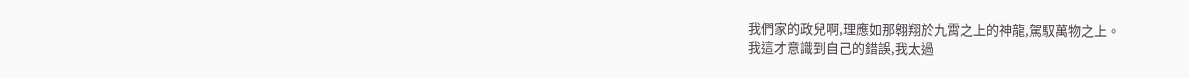我們家的政兒啊,理應如那翱翔於九霄之上的神龍,駕馭萬物之上。
我這才意識到自己的錯誤,我太過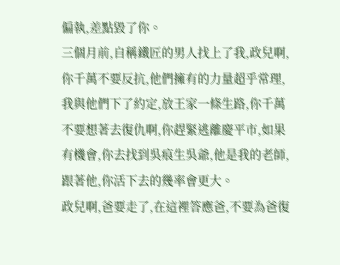偏執,差點毀了你。
三個月前,自稱鐵匠的男人找上了我,政兒啊,你千萬不要反抗,他們擁有的力量超乎常理,我與他們下了約定,放王家一條生路,你千萬不要想著去復仇啊,你趕緊逃離慶平市,如果有機會,你去找到吳痕生吳爺,他是我的老師,跟著他,你活下去的幾率會更大。
政兒啊,爸要走了,在這裡答應爸,不要為爸復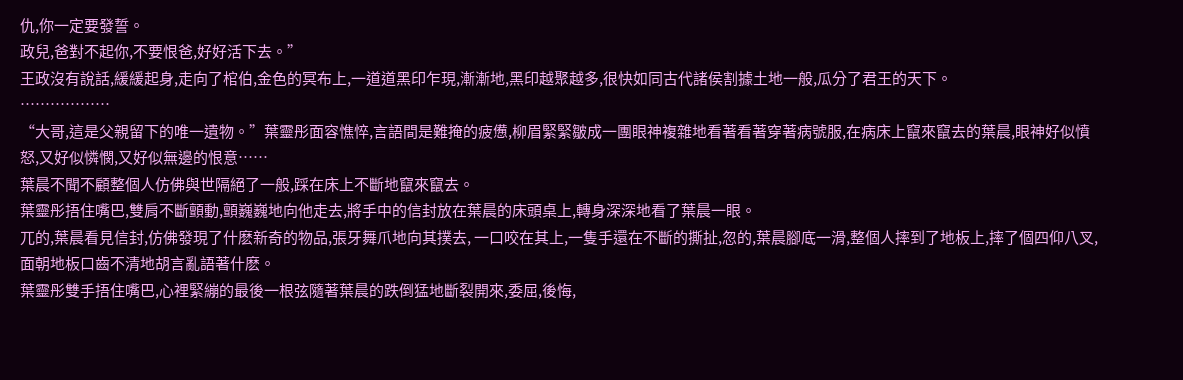仇,你一定要發誓。
政兒,爸對不起你,不要恨爸,好好活下去。”
王政沒有說話,緩緩起身,走向了棺伯,金色的冥布上,一道道黑印乍現,漸漸地,黑印越聚越多,很快如同古代諸侯割據土地一般,瓜分了君王的天下。
………………
“大哥,這是父親留下的唯一遺物。”葉靈彤面容憔悴,言語間是難掩的疲憊,柳眉緊緊皺成一團眼神複雜地看著看著穿著病號服,在病床上竄來竄去的葉晨,眼神好似憤怒,又好似憐憫,又好似無邊的恨意……
葉晨不聞不顧整個人仿佛與世隔絕了一般,踩在床上不斷地竄來竄去。
葉靈彤捂住嘴巴,雙肩不斷顫動,顫巍巍地向他走去,將手中的信封放在葉晨的床頭桌上,轉身深深地看了葉晨一眼。
兀的,葉晨看見信封,仿佛發現了什麽新奇的物品,張牙舞爪地向其撲去, 一口咬在其上,一隻手還在不斷的撕扯,忽的,葉晨腳底一滑,整個人摔到了地板上,摔了個四仰八叉,面朝地板口齒不清地胡言亂語著什麽。
葉靈彤雙手捂住嘴巴,心裡緊繃的最後一根弦隨著葉晨的跌倒猛地斷裂開來,委屈,後悔,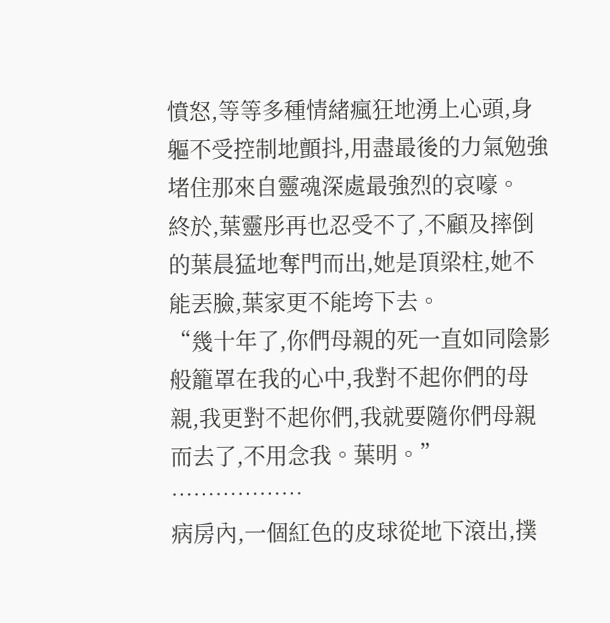憤怒,等等多種情緒瘋狂地湧上心頭,身軀不受控制地顫抖,用盡最後的力氣勉強堵住那來自靈魂深處最強烈的哀嚎。
終於,葉靈彤再也忍受不了,不顧及摔倒的葉晨猛地奪門而出,她是頂梁柱,她不能丟臉,葉家更不能垮下去。
“幾十年了,你們母親的死一直如同陰影般籠罩在我的心中,我對不起你們的母親,我更對不起你們,我就要隨你們母親而去了,不用念我。葉明。”
………………
病房內,一個紅色的皮球從地下滾出,撲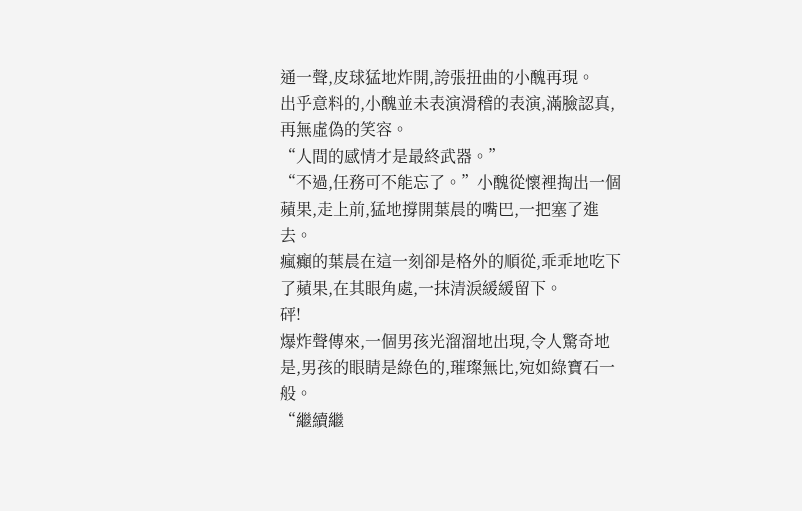通一聲,皮球猛地炸開,誇張扭曲的小醜再現。
出乎意料的,小醜並未表演滑稽的表演,滿臉認真,再無虛偽的笑容。
“人間的感情才是最終武器。”
“不過,任務可不能忘了。”小醜從懷裡掏出一個蘋果,走上前,猛地撐開葉晨的嘴巴,一把塞了進去。
瘋癲的葉晨在這一刻卻是格外的順從,乖乖地吃下了蘋果,在其眼角處,一抹清淚緩緩留下。
砰!
爆炸聲傳來,一個男孩光溜溜地出現,令人驚奇地是,男孩的眼睛是綠色的,璀璨無比,宛如綠寶石一般。
“繼續繼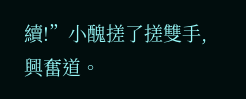續!”小醜搓了搓雙手,興奮道。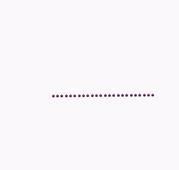……………………